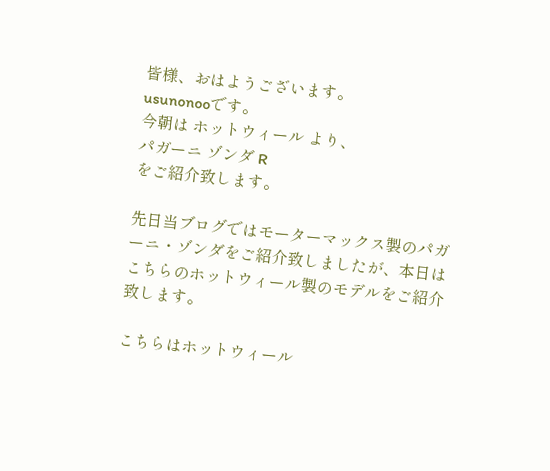皆様、おはようございます。
usunonooです。
今朝は ホットウィール より、
パガーニ ゾンダ R
をご紹介致します。

先日当ブログではモーターマックス製のパガーニ・ゾンダをご紹介致しましたが、本日はこちらのホットウィール製のモデルをご紹介致します。

こちらはホットウィール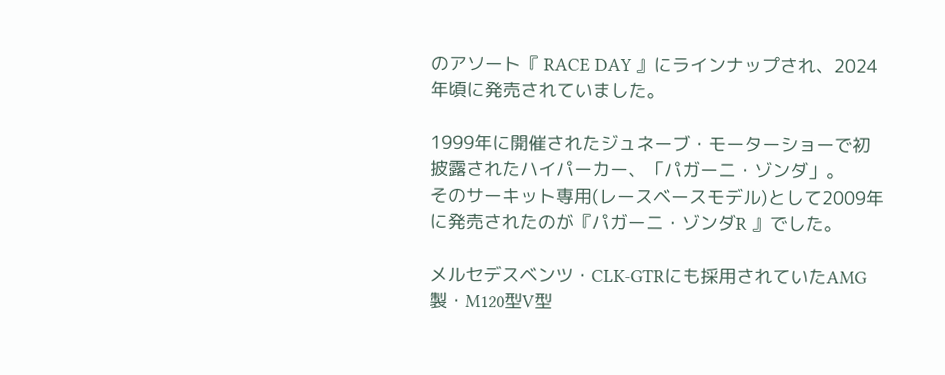のアソート『 RACE DAY 』にラインナップされ、2024年頃に発売されていました。

1999年に開催されたジュネーブ・モーターショーで初披露されたハイパーカー、「パガーニ・ゾンダ」。
そのサーキット専用(レースベースモデル)として2009年に発売されたのが『パガーニ・ゾンダR 』でした。

メルセデスベンツ・CLK-GTRにも採用されていたAMG製・M120型V型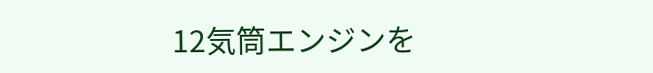12気筒エンジンを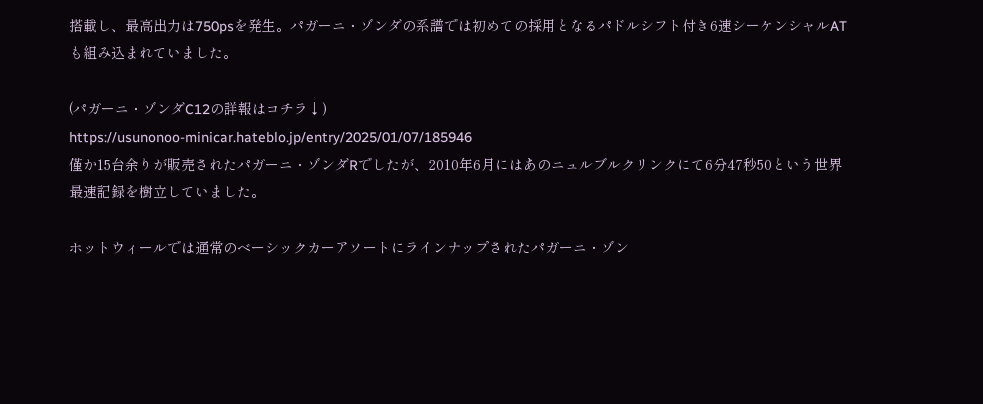搭載し、最高出力は750psを発生。パガーニ・ゾンダの系譜では初めての採用となるパドルシフト付き6速シーケンシャルATも組み込まれていました。

(パガーニ・ゾンダC12の詳報はコチラ↓)
https://usunonoo-minicar.hateblo.jp/entry/2025/01/07/185946
僅か15台余りが販売されたパガーニ・ゾンダRでしたが、2010年6月にはあのニュルブルクリンクにて6分47秒50という世界最速記録を樹立していました。

ホットウィールでは通常のベーシックカーアソートにラインナップされたパガーニ・ゾン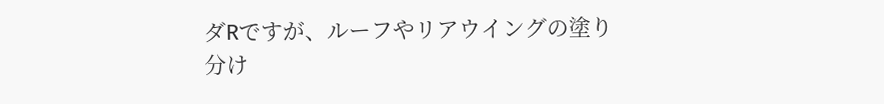ダRですが、ルーフやリアウイングの塗り分け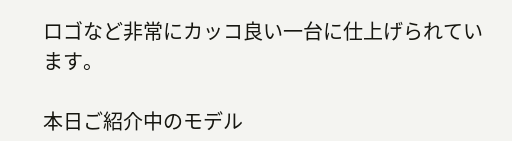ロゴなど非常にカッコ良い一台に仕上げられています。

本日ご紹介中のモデル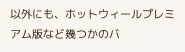以外にも、ホットウィールプレミアム版など幾つかのバ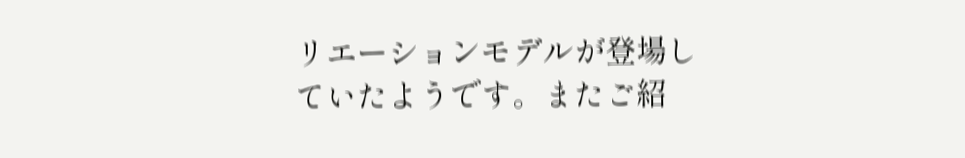リエーションモデルが登場していたようです。またご紹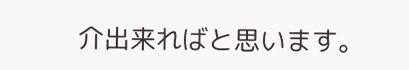介出来ればと思います。